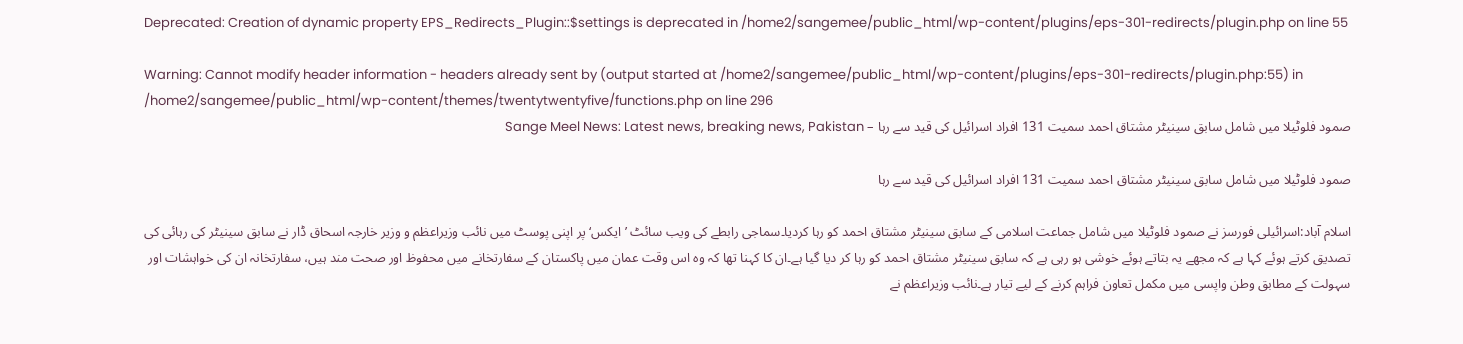Deprecated: Creation of dynamic property EPS_Redirects_Plugin::$settings is deprecated in /home2/sangemee/public_html/wp-content/plugins/eps-301-redirects/plugin.php on line 55

Warning: Cannot modify header information - headers already sent by (output started at /home2/sangemee/public_html/wp-content/plugins/eps-301-redirects/plugin.php:55) in /home2/sangemee/public_html/wp-content/themes/twentytwentyfive/functions.php on line 296
صمود فلوٹیلا میں شامل سابق سینیٹر مشتاق احمد سمیت 131 افراد اسرائیل کی قید سے رہا – Sange Meel News: Latest news, breaking news, Pakistan

صمود فلوٹیلا میں شامل سابق سینیٹر مشتاق احمد سمیت 131 افراد اسرائیل کی قید سے رہا

اسلام آباد:اسرائیلی فورسز نے صمود فلوٹیلا میں شامل جماعت اسلامی کے سابق سینیٹر مشتاق احمد کو رہا کردیا۔سماجی رابطے کی ویب سائٹ ’ایکس‘ پر اپنی پوسٹ میں نائب وزیراعظم و وزیر خارجہ اسحاق ڈار نے سابق سینیٹر کی رہائی کی تصدیق کرتے ہوئے کہا ہے کہ مجھے یہ بتاتے ہوئے خوشی ہو رہی ہے کہ سابق سینیٹر مشتاق احمد کو رہا کر دیا گیا ہے۔ان کا کہنا تھا کہ وہ اس وقت عمان میں پاکستان کے سفارتخانے میں محفوظ اور صحت مند ہیں، سفارتخانہ ان کی خواہشات اور سہولت کے مطابق وطن واپسی میں مکمل تعاون فراہم کرنے کے لیے تیار ہے۔نائب وزیراعظم نے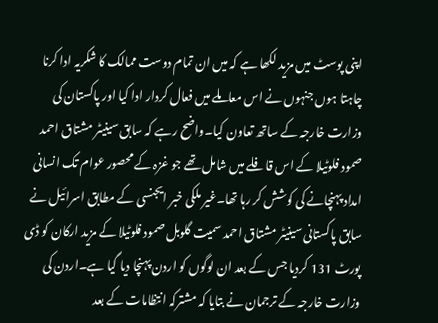اپنی پوسٹ میں مزید لکھا ہے کہ میں ان تمام دوست ممالک کا شکریہ ادا کرنا چاہتا ہوں جنہوں نے اس معاملے میں فعال کردار ادا کیا اور پاکستان کی وزارت خارجہ کے ساتھ تعاون کیا۔واضح رہے کہ سابق سینیٹر مشتاق احمد صمود فلوٹیلا کے اس قافلے میں شامل تھے جو غزہ کے محصور عوام تک انسانی امداد پہنچانے کی کوشش کر رہا تھا۔غیر ملکی خبر ایجنسی کے مطابق اسرائیل نے سابق پاکستانی سینیٹر مشتاق احمد سمیت گلوبل صمود فلوٹیلا کے مزید ارکان کو ڈی پورٹ 131 کردیا جس کے بعد ان لوگوں کو اردن پہنچا دیا گیا ہے۔اردن کی وزارت خارجہ کے ترجمان نے بتایا کہ مشترکہ انتظامات کے بعد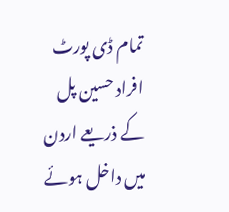تمام ڈی پورٹ افراد حسین پل کے ذریعے اردن میں داخل ہوئے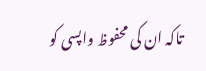تاکہ ان کی محفوظ واپسی کو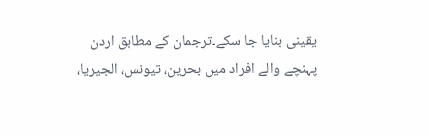یقینی بنایا جا سکے۔ترجمان کے مطابق اردن پہنچے والے افراد میں بحرین، تیونس، الجیریا،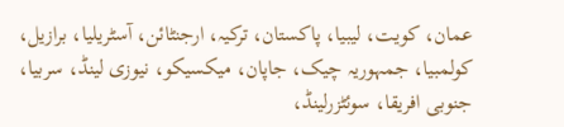عمان، کویت، لیبیا، پاکستان، ترکیہ، ارجنٹائن، آسٹریلیا، برازیل، کولمبیا، جمہوریہ چیک، جاپان، میکسیکو، نیوزی لینڈ، سربیا، جنوبی افریقا، سوئٹزرلینڈ،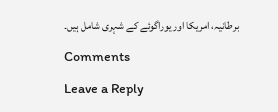برطانیہ، امریکا اور یوراگوئے کے شہری شامل ہیں۔

Comments

Leave a Reply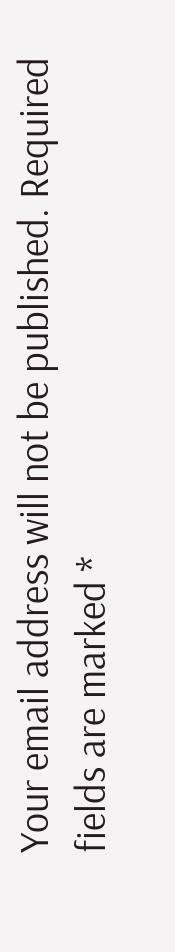Your email address will not be published. Required fields are marked *